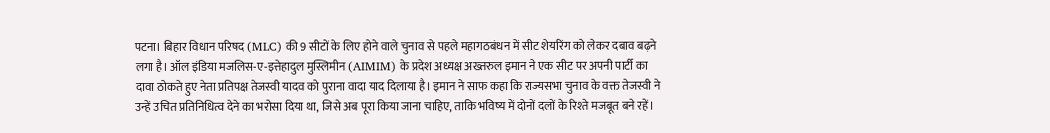पटना। बिहार विधान परिषद (MLC) की 9 सीटों के लिए होने वाले चुनाव से पहले महागठबंधन में सीट शेयरिंग को लेकर दबाव बढ़ने लगा है। ऑल इंडिया मजलिस-ए-इत्तेहादुल मुस्लिमीन (AIMIM) के प्रदेश अध्यक्ष अख्तरुल इमान ने एक सीट पर अपनी पार्टी का दावा ठोकते हुए नेता प्रतिपक्ष तेजस्वी यादव को पुराना वादा याद दिलाया है। इमान ने साफ कहा कि राज्यसभा चुनाव के वक्त तेजस्वी ने उन्हें उचित प्रतिनिधित्व देने का भरोसा दिया था, जिसे अब पूरा किया जाना चाहिए, ताकि भविष्य में दोनों दलों के रिश्ते मजबूत बने रहें।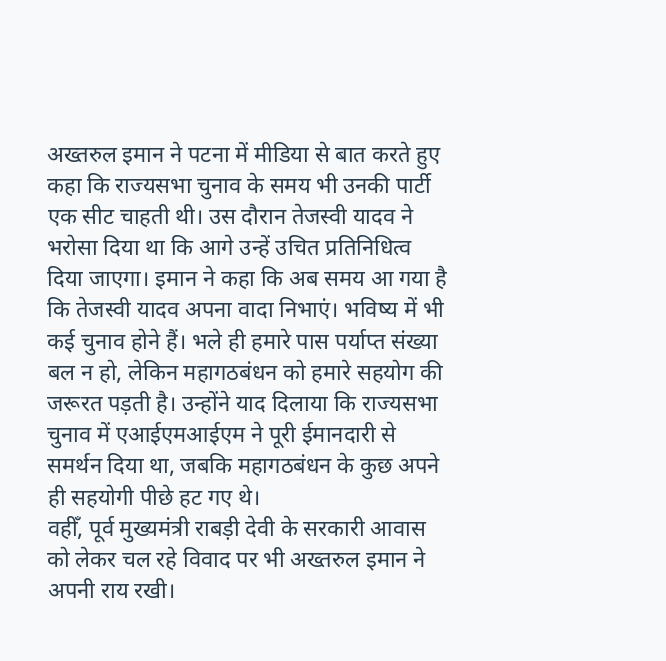अख्तरुल इमान ने पटना में मीडिया से बात करते हुए कहा कि राज्यसभा चुनाव के समय भी उनकी पार्टी एक सीट चाहती थी। उस दौरान तेजस्वी यादव ने भरोसा दिया था कि आगे उन्हें उचित प्रतिनिधित्व दिया जाएगा। इमान ने कहा कि अब समय आ गया है कि तेजस्वी यादव अपना वादा निभाएं। भविष्य में भी कई चुनाव होने हैं। भले ही हमारे पास पर्याप्त संख्या बल न हो, लेकिन महागठबंधन को हमारे सहयोग की जरूरत पड़ती है। उन्होंने याद दिलाया कि राज्यसभा चुनाव में एआईएमआईएम ने पूरी ईमानदारी से समर्थन दिया था, जबकि महागठबंधन के कुछ अपने ही सहयोगी पीछे हट गए थे।
वहीँ, पूर्व मुख्यमंत्री राबड़ी देवी के सरकारी आवास को लेकर चल रहे विवाद पर भी अख्तरुल इमान ने अपनी राय रखी।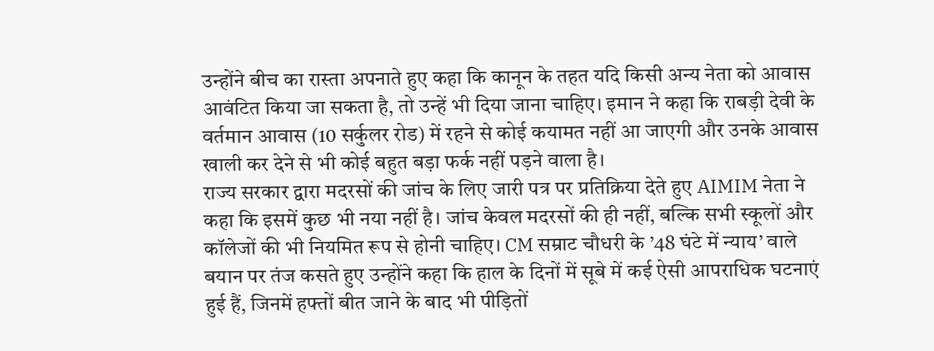उन्होंने बीच का रास्ता अपनाते हुए कहा कि कानून के तहत यदि किसी अन्य नेता को आवास आवंटित किया जा सकता है, तो उन्हें भी दिया जाना चाहिए। इमान ने कहा कि राबड़ी देवी के वर्तमान आवास (10 सर्कुलर रोड) में रहने से कोई कयामत नहीं आ जाएगी और उनके आवास खाली कर देने से भी कोई बहुत बड़ा फर्क नहीं पड़ने वाला है।
राज्य सरकार द्वारा मदरसों की जांच के लिए जारी पत्र पर प्रतिक्रिया देते हुए AIMIM नेता ने कहा कि इसमें कुछ भी नया नहीं है। जांच केवल मदरसों की ही नहीं, बल्कि सभी स्कूलों और कॉलेजों की भी नियमित रूप से होनी चाहिए। CM सम्राट चौधरी के ’48 घंटे में न्याय’ वाले बयान पर तंज कसते हुए उन्होंने कहा कि हाल के दिनों में सूबे में कई ऐसी आपराधिक घटनाएं हुई हैं, जिनमें हफ्तों बीत जाने के बाद भी पीड़ितों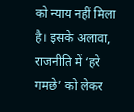को न्याय नहीं मिला है। इसके अलावा, राजनीति में ‘हरे गमछे’ को लेकर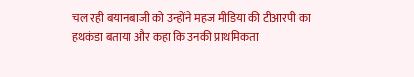चल रही बयानबाजी को उन्होंने महज मीडिया की टीआरपी का हथकंडा बताया और कहा कि उनकी प्राथमिकता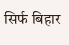सिर्फ बिहार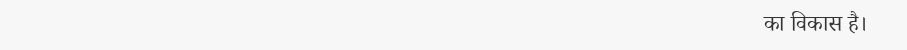का विकास है।